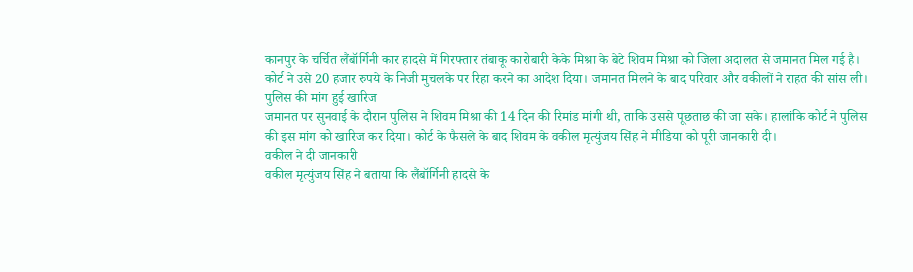कानपुर के चर्चित लैंबॉर्गिनी कार हादसे में गिरफ्तार तंबाकू कारोबारी केके मिश्रा के बेटे शिवम मिश्रा को जिला अदालत से जमानत मिल गई है। कोर्ट ने उसे 20 हजार रुपये के निजी मुचलके पर रिहा करने का आदेश दिया। जमानत मिलने के बाद परिवार और वकीलों ने राहत की सांस ली।
पुलिस की मांग हुई खारिज
जमानत पर सुनवाई के दौरान पुलिस ने शिवम मिश्रा की 14 दिन की रिमांड मांगी थी, ताकि उससे पूछताछ की जा सके। हालांकि कोर्ट ने पुलिस की इस मांग को खारिज कर दिया। कोर्ट के फैसले के बाद शिवम के वकील मृत्युंजय सिंह ने मीडिया को पूरी जानकारी दी।
वकील ने दी जानकारी
वकील मृत्युंजय सिंह ने बताया कि लैंबॉर्गिनी हादसे के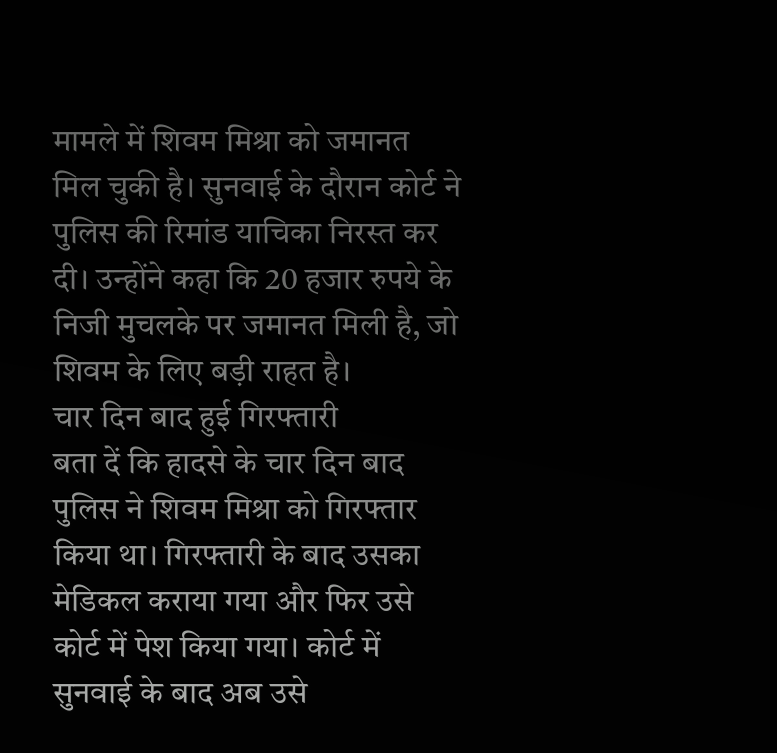मामले में शिवम मिश्रा को जमानत मिल चुकी है। सुनवाई के दौरान कोर्ट ने पुलिस की रिमांड याचिका निरस्त कर दी। उन्होंने कहा कि 20 हजार रुपये के निजी मुचलके पर जमानत मिली है, जो शिवम के लिए बड़ी राहत है।
चार दिन बाद हुई गिरफ्तारी
बता दें कि हादसे के चार दिन बाद पुलिस ने शिवम मिश्रा को गिरफ्तार किया था। गिरफ्तारी के बाद उसका मेडिकल कराया गया और फिर उसे कोर्ट में पेश किया गया। कोर्ट में सुनवाई के बाद अब उसे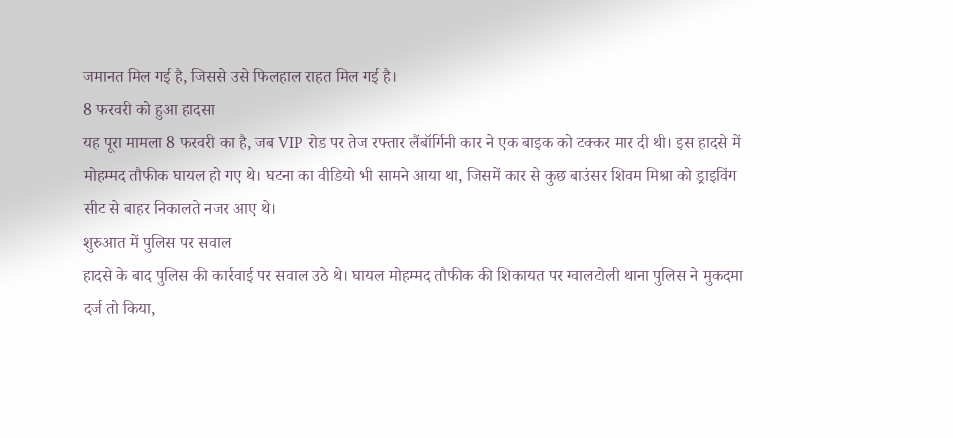जमानत मिल गई है, जिससे उसे फिलहाल राहत मिल गई है।
8 फरवरी को हुआ हादसा
यह पूरा मामला 8 फरवरी का है, जब VIP रोड पर तेज रफ्तार लैंबॉर्गिनी कार ने एक बाइक को टक्कर मार दी थी। इस हादसे में मोहम्मद तौफीक घायल हो गए थे। घटना का वीडियो भी सामने आया था, जिसमें कार से कुछ बाउंसर शिवम मिश्रा को ड्राइविंग सीट से बाहर निकालते नजर आए थे।
शुरुआत में पुलिस पर सवाल
हादसे के बाद पुलिस की कार्रवाई पर सवाल उठे थे। घायल मोहम्मद तौफीक की शिकायत पर ग्वालटोली थाना पुलिस ने मुकदमा दर्ज तो किया,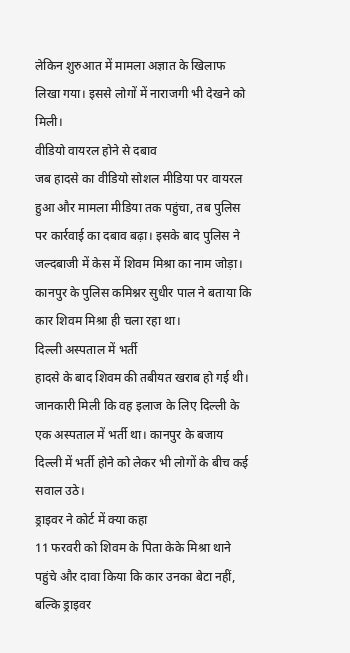लेकिन शुरुआत में मामला अज्ञात के खिलाफ लिखा गया। इससे लोगों में नाराजगी भी देखने को मिली।
वीडियो वायरल होने से दबाव
जब हादसे का वीडियो सोशल मीडिया पर वायरल हुआ और मामला मीडिया तक पहुंचा, तब पुलिस पर कार्रवाई का दबाव बढ़ा। इसके बाद पुलिस ने जल्दबाजी में केस में शिवम मिश्रा का नाम जोड़ा। कानपुर के पुलिस कमिश्नर सुधीर पाल ने बताया कि कार शिवम मिश्रा ही चला रहा था।
दिल्ली अस्पताल में भर्ती
हादसे के बाद शिवम की तबीयत खराब हो गई थी। जानकारी मिली कि वह इलाज के लिए दिल्ली के एक अस्पताल में भर्ती था। कानपुर के बजाय दिल्ली में भर्ती होने को लेकर भी लोगों के बीच कई सवाल उठे।
ड्राइवर ने कोर्ट में क्या कहा
11 फरवरी को शिवम के पिता केके मिश्रा थाने पहुंचे और दावा किया कि कार उनका बेटा नहीं, बल्कि ड्राइवर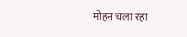मोहन चला रहा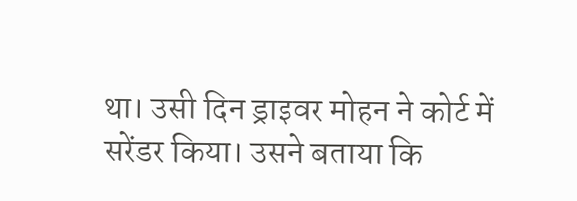था। उसी दिन ड्राइवर मोहन ने कोर्ट में सरेंडर किया। उसने बताया कि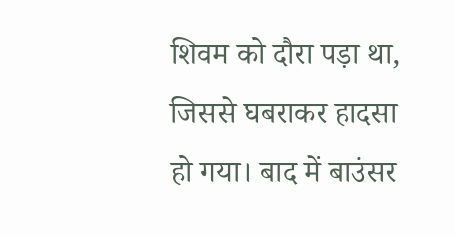शिवम को दौरा पड़ा था, जिससे घबराकर हादसा हो गया। बाद में बाउंसर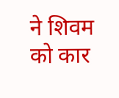ने शिवम को कार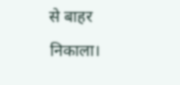से बाहर निकाला।